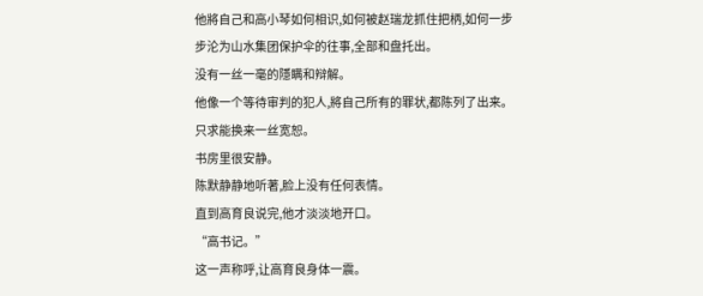他將自己和高小琴如何相识,如何被赵瑞龙抓住把柄,如何一步步沦为山水集团保护伞的往事,全部和盘托出。
没有一丝一毫的隱瞒和辩解。
他像一个等待审判的犯人,將自己所有的罪状,都陈列了出来。
只求能换来一丝宽恕。
书房里很安静。
陈默静静地听著,脸上没有任何表情。
直到高育良说完,他才淡淡地开口。
“高书记。”
这一声称呼,让高育良身体一震。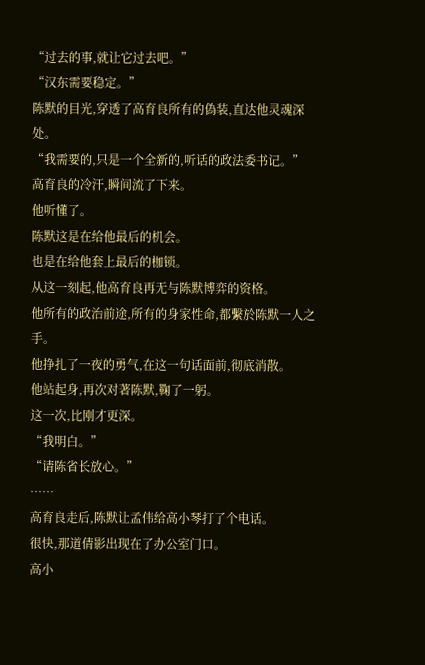“过去的事,就让它过去吧。”
“汉东需要稳定。”
陈默的目光,穿透了高育良所有的偽装,直达他灵魂深处。
“我需要的,只是一个全新的,听话的政法委书记。”
高育良的冷汗,瞬间流了下来。
他听懂了。
陈默这是在给他最后的机会。
也是在给他套上最后的枷锁。
从这一刻起,他高育良再无与陈默博弈的资格。
他所有的政治前途,所有的身家性命,都繫於陈默一人之手。
他挣扎了一夜的勇气,在这一句话面前,彻底消散。
他站起身,再次对著陈默,鞠了一躬。
这一次,比刚才更深。
“我明白。”
“请陈省长放心。”
……
高育良走后,陈默让孟伟给高小琴打了个电话。
很快,那道倩影出现在了办公室门口。
高小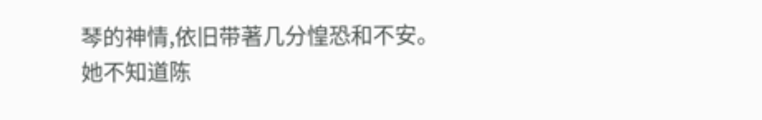琴的神情,依旧带著几分惶恐和不安。
她不知道陈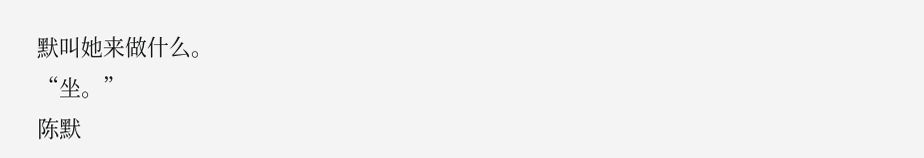默叫她来做什么。
“坐。”
陈默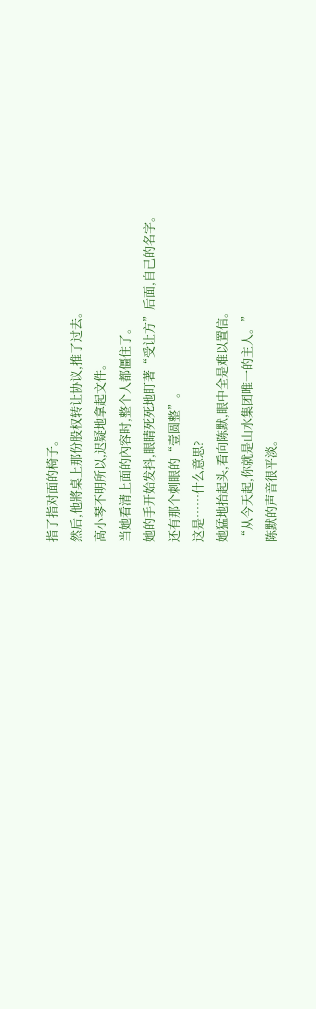指了指对面的椅子。
然后,他將桌上那份股权转让协议,推了过去。
高小琴不明所以,迟疑地拿起文件。
当她看清上面的內容时,整个人都僵住了。
她的手开始发抖,眼睛死死地盯著“受让方”后面,自己的名字。
还有那个刺眼的“壹圆整”。
这是……什么意思?
她猛地抬起头,看向陈默,眼中全是难以置信。
“从今天起,你就是山水集团唯一的主人。”
陈默的声音很平淡。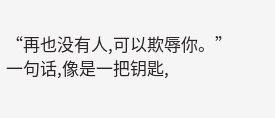“再也没有人,可以欺辱你。”
一句话,像是一把钥匙,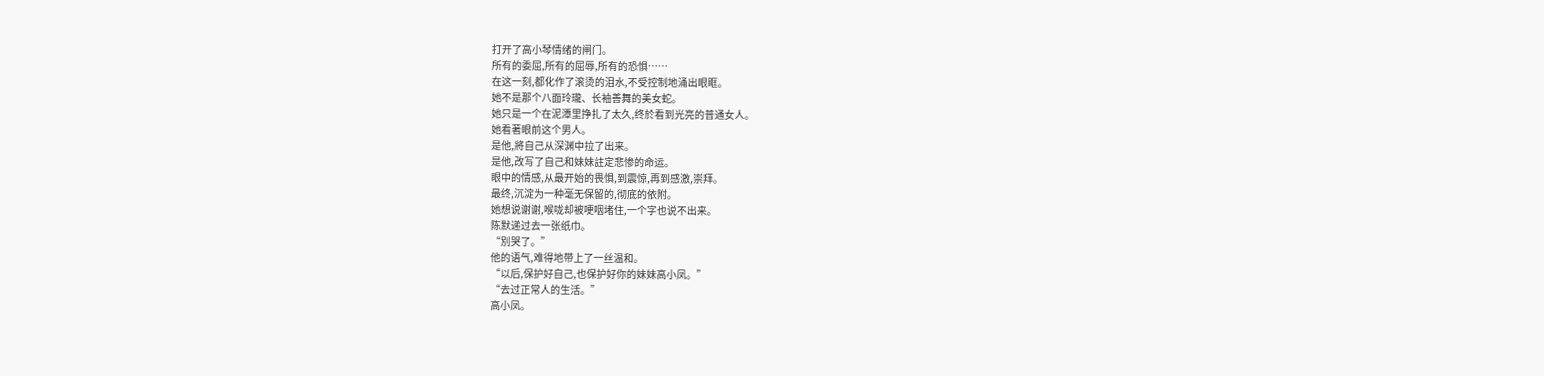打开了高小琴情绪的闸门。
所有的委屈,所有的屈辱,所有的恐惧……
在这一刻,都化作了滚烫的泪水,不受控制地涌出眼眶。
她不是那个八面玲瓏、长袖善舞的美女蛇。
她只是一个在泥潭里挣扎了太久,终於看到光亮的普通女人。
她看著眼前这个男人。
是他,將自己从深渊中拉了出来。
是他,改写了自己和妹妹註定悲惨的命运。
眼中的情感,从最开始的畏惧,到震惊,再到感激,崇拜。
最终,沉淀为一种毫无保留的,彻底的依附。
她想说谢谢,喉咙却被哽咽堵住,一个字也说不出来。
陈默递过去一张纸巾。
“別哭了。”
他的语气,难得地带上了一丝温和。
“以后,保护好自己,也保护好你的妹妹高小凤。”
“去过正常人的生活。”
高小凤。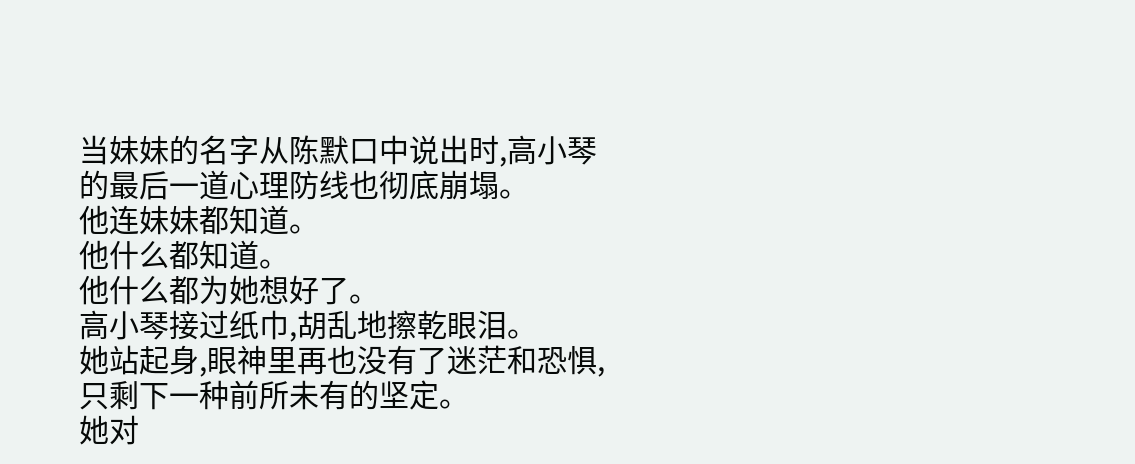当妹妹的名字从陈默口中说出时,高小琴的最后一道心理防线也彻底崩塌。
他连妹妹都知道。
他什么都知道。
他什么都为她想好了。
高小琴接过纸巾,胡乱地擦乾眼泪。
她站起身,眼神里再也没有了迷茫和恐惧,只剩下一种前所未有的坚定。
她对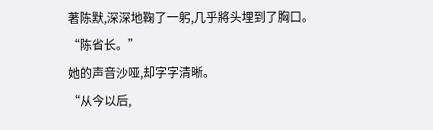著陈默,深深地鞠了一躬,几乎將头埋到了胸口。
“陈省长。”
她的声音沙哑,却字字清晰。
“从今以后,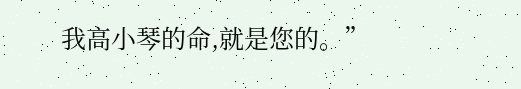我高小琴的命,就是您的。”